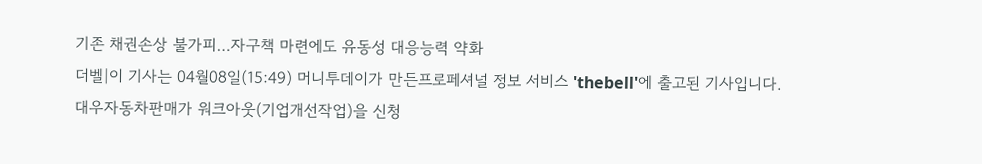기존 채권손상 불가피…자구책 마련에도 유동성 대응능력 약화
더벨|이 기사는 04월08일(15:49) 머니투데이가 만든프로페셔널 정보 서비스 'thebell'에 출고된 기사입니다.
대우자동차판매가 워크아웃(기업개선작업)을 신청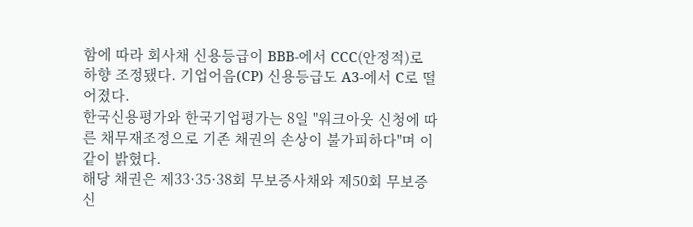함에 따라 회사채 신용등급이 BBB-에서 CCC(안정적)로 하향 조정됐다. 기업어음(CP) 신용등급도 A3-에서 C로 떨어졌다.
한국신용평가와 한국기업평가는 8일 "워크아웃 신청에 따른 채무재조정으로 기존 채권의 손상이 불가피하다"며 이같이 밝혔다.
해당 채권은 제33·35·38회 무보증사채와 제50회 무보증신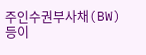주인수권부사채(BW) 등이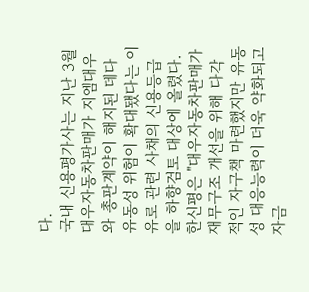다.
국내 신용평가사는 지난 3월 대우자동차판매가 지엠대우와 총판계약이 해지된 데다 유동성 위험이 확대됐다는 이유로 관련 사채의 신용등급을 하향검토 대상에 올렸다.
한신평은 "대우자동차판매가 재무구조 개선을 위해 다각적인 자구책 마련했지만 유동성 대응능력이 더욱 약화되고 자금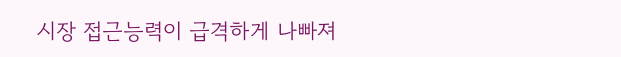시장 접근능력이 급격하게 나빠져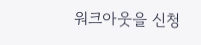워크아웃을 신청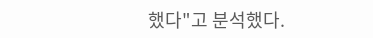했다"고 분석했다.